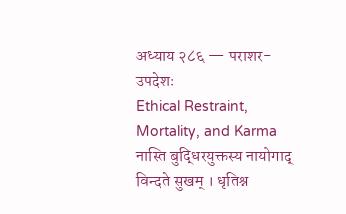अध्याय २८६ — पराशर-उपदेशः
Ethical Restraint, Mortality, and Karma
नास्ति बुद्धिरयुक्तस्य नायोगाद् विन्दते सुखम् । धृतिश्न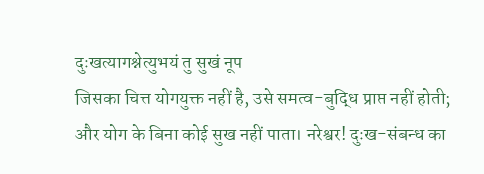दुःखत्यागश्नेत्युभयं तु सुखं नूप
जिसका चित्त योगयुक्त नहीं है, उसे समत्व-बुद्धि प्राप्त नहीं होती; और योग के बिना कोई सुख नहीं पाता। नरेश्वर! दुःख-संबन्ध का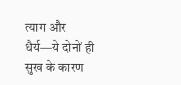त्याग और धैर्य—ये दोनों ही सुख के कारण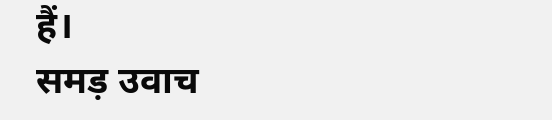हैं।
समड़ उवाच